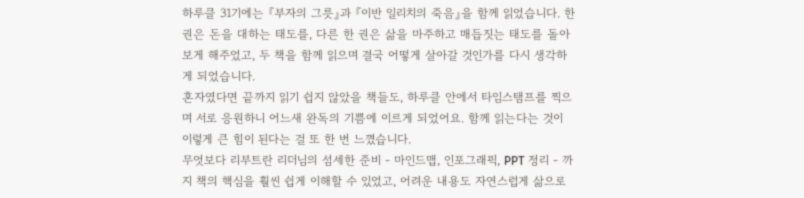하루클 31기에는 『부자의 그릇』과 『이반 일리치의 죽음』을 함께 읽었습니다. 한 권은 돈을 대하는 태도를, 다른 한 권은 삶을 마주하고 매듭짓는 태도를 돌아보게 해주었고, 두 책을 함께 읽으며 결국 어떻게 살아갈 것인가를 다시 생각하게 되었습니다.
혼자였다면 끝까지 읽기 쉽지 않았을 책들도, 하루클 안에서 타임스탬프를 찍으며 서로 응원하니 어느새 완독의 기쁨에 이르게 되었어요. 함께 읽는다는 것이 이렇게 큰 힘이 된다는 걸 또 한 번 느꼈습니다.
무엇보다 리부트란 리더님의 섬세한 준비 - 마인드맵, 인포그래픽, PPT 정리 - 까지 책의 핵심을 훨씬 쉽게 이해할 수 있었고, 어려운 내용도 자연스럽게 삶으로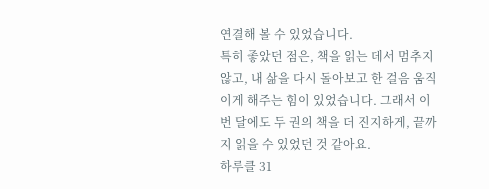연결해 볼 수 있었습니다.
특히 좋았던 점은, 책을 읽는 데서 멈추지 않고, 내 삶을 다시 돌아보고 한 걸음 움직이게 해주는 힘이 있었습니다. 그래서 이번 달에도 두 권의 책을 더 진지하게, 끝까지 읽을 수 있었던 것 같아요.
하루클 31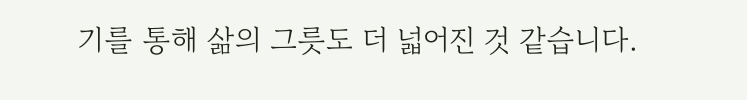기를 통해 삶의 그릇도 더 넓어진 것 같습니다.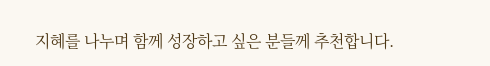지혜를 나누며 함께 성장하고 싶은 분들께 추천합니다.